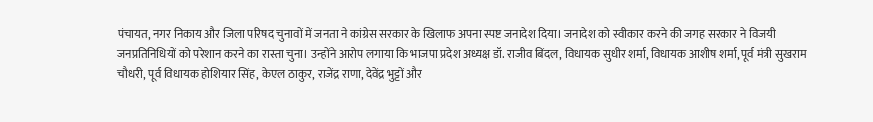पंचायत, नगर निकाय और जिला परिषद चुनावों में जनता ने कांग्रेस सरकार के खिलाफ अपना स्पष्ट जनादेश दिया। जनादेश को स्वीकार करने की जगह सरकार ने विजयी जनप्रतिनिधियों को परेशान करने का रास्ता चुना। उन्होंने आरोप लगाया कि भाजपा प्रदेश अध्यक्ष डॉ. राजीव बिंदल, विधायक सुधीर शर्मा, विधायक आशीष शर्मा, पूर्व मंत्री सुखराम चौधरी, पूर्व विधायक होशियार सिंह, केएल ठाकुर, राजेंद्र राणा, देवेंद्र भुट्टों और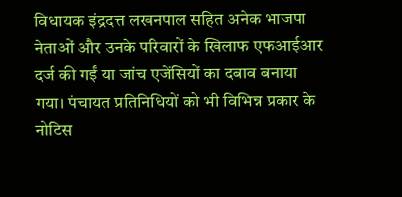विधायक इंद्रदत्त लखनपाल सहित अनेक भाजपा नेताओं और उनके परिवारों के खिलाफ एफआईआर दर्ज की गईं या जांच एजेंसियों का दबाव बनाया गया। पंचायत प्रतिनिधियों को भी विभिन्न प्रकार के नोटिस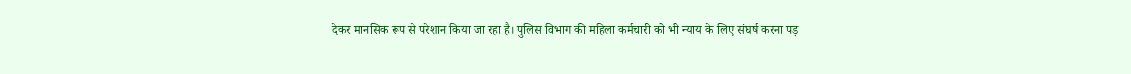देकर मानसिक रूप से परेशान किया जा रहा है। पुलिस विभाग की महिला कर्मचारी को भी न्याय के लिए संघर्ष करना पड़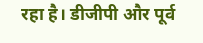रहा है। डीजीपी और पूर्व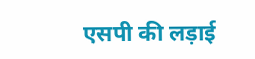एसपी की लड़ाई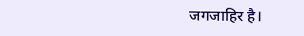जगजाहिर है।